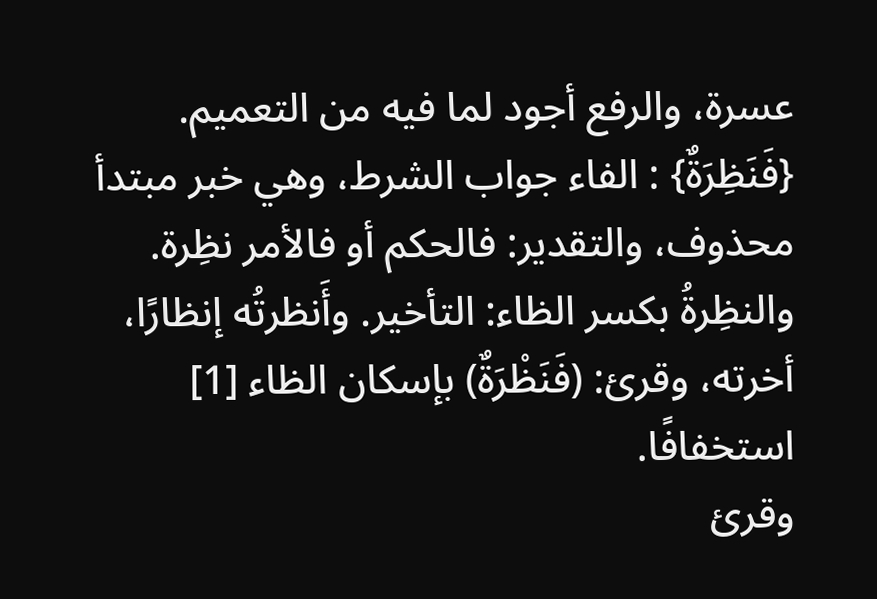عسرة، والرفع أجود لما فيه من التعميم.
{فَنَظِرَةٌ} : الفاء جواب الشرط، وهي خبر مبتدأ محذوف، والتقدير: فالحكم أو فالأمر نظِرة.
والنظِرةُ بكسر الظاء: التأخير. وأَنظرتُه إنظارًا، أخرته، وقرئ: (فَنَظْرَةٌ) بإسكان الظاء [1] استخفافًا.
وقرئ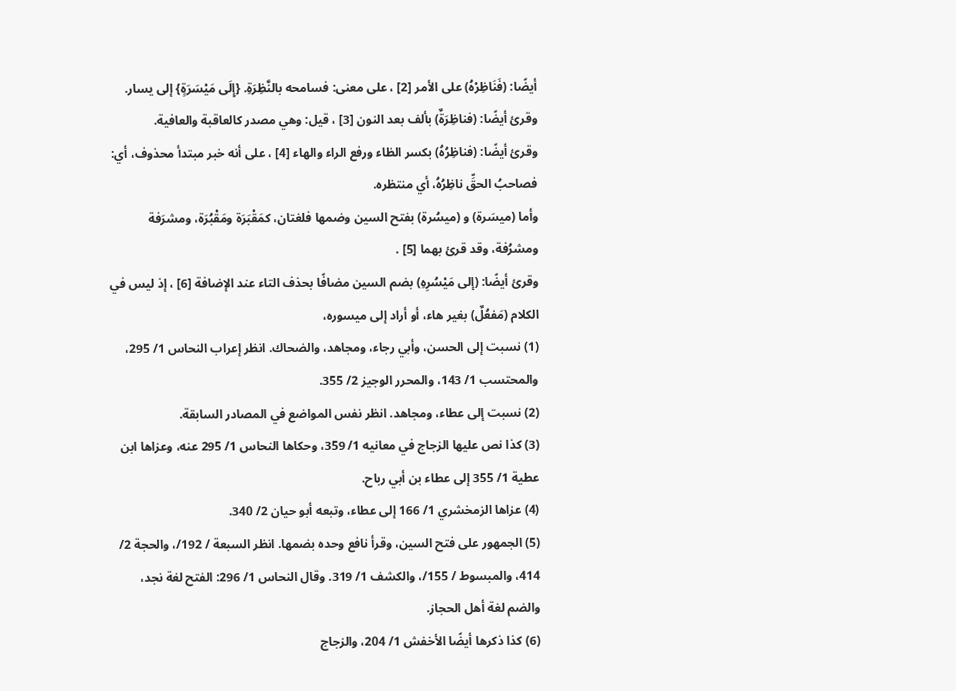أيضًا: (فَنَاظِرْهُ) على الأمر [2] ، على معنى: فسامحه بالنَّظِرَةِ. {إِلَى مَيْسَرَةٍ} إلى يسار.
وقرئ أيضًا: (فناظِرَةٌ) بألف بعد النون [3] ، قيل: وهي مصدر كالعاقبة والعافية.
وقرئ أيضًا: (فناظِرُهُ) بكسر الظاء ورفع الراء والهاء [4] ، على أنه خبر مبتدأ محذوف، أي: فصاحبُ الحقِّ ناظِرُهُ، أي منتظره.
وأما (ميسَرة) و (ميسُرة) بفتح السين وضمها فلغتان، كمَقْبَرَة ومَقْبُرَة، ومشرَفة ومشرُفة، وقد قرئ بهما [5] .
وقرئ أيضًا: (إلى مَيْسُرِهِ) بضم السين مضافًا بحذف التاء عند الإضافة [6] ، إذ ليس في الكلام (مَفعُلٌ) بغير هاء، أو أراد إلى ميسوره،
(1) نسبت إلى الحسن، وأبي رجاء، ومجاهد، والضحاك. انظر إعراب النحاس 1/ 295، والمحتسب 1/ 143، والمحرر الوجيز 2/ 355.
(2) نسبت إلى عطاء، ومجاهد. انظر نفس المواضع في المصادر السابقة.
(3) كذا نص عليها الزجاج في معانيه 1/ 359، وحكاها النحاس 1/ 295 عنه، وعزاها ابن عطية 1/ 355 إلى عطاء بن أبي رباح.
(4) عزاها الزمخشري 1/ 166 إلى عطاء، وتبعه أبو حيان 2/ 340.
(5) الجمهور على فتح السين، وقرأ نافع وحده بضمها. انظر السبعة / 192/، والحجة 2/ 414، والمبسوط / 155/، والكشف 1/ 319. وقال النحاس 1/ 296: الفتح لغة نجد، والضم لغة أهل الحجاز.
(6) كذا ذكرها أيضًا الأخفش 1/ 204، والزجاج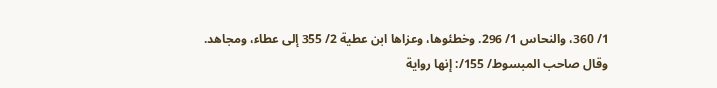1/ 360، والنحاس 1/ 296. وخطئوها، وعزاها ابن عطية 2/ 355 إلى عطاء، ومجاهد. وقال صاحب المبسوط/ 155/: إنها رواية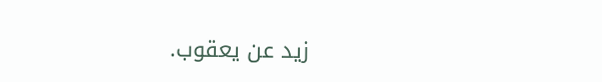زيد عن يعقوب.